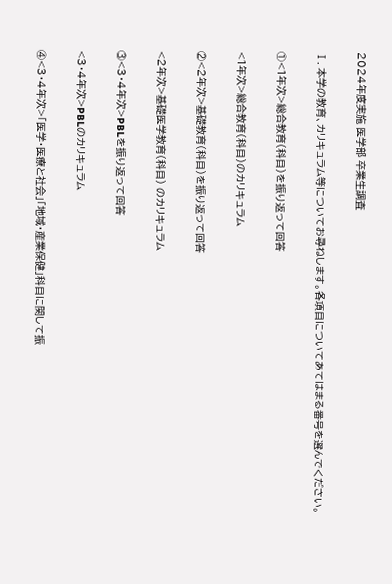2024年度実施 医学部 卒業生調査

Ⅰ. 本学の教育、カリキュラム等についてお尋ねします。各項目についてあてはまる番号を選んでください。

①<1年次>総合教育(科目)を振り返って回答

<1年次>総合教育(科目)のカリキュラム

②<2年次>基礎教育(科目)を振り返って回答

<2年次>基礎医学教育(科目) のカリキュラム

③<3・4年次>PBLを振り返って回答

<3・4年次>PBLのカリキュラム

④<3・4年次>「医学・医療と社会」「地域・産業保健」科目に関して振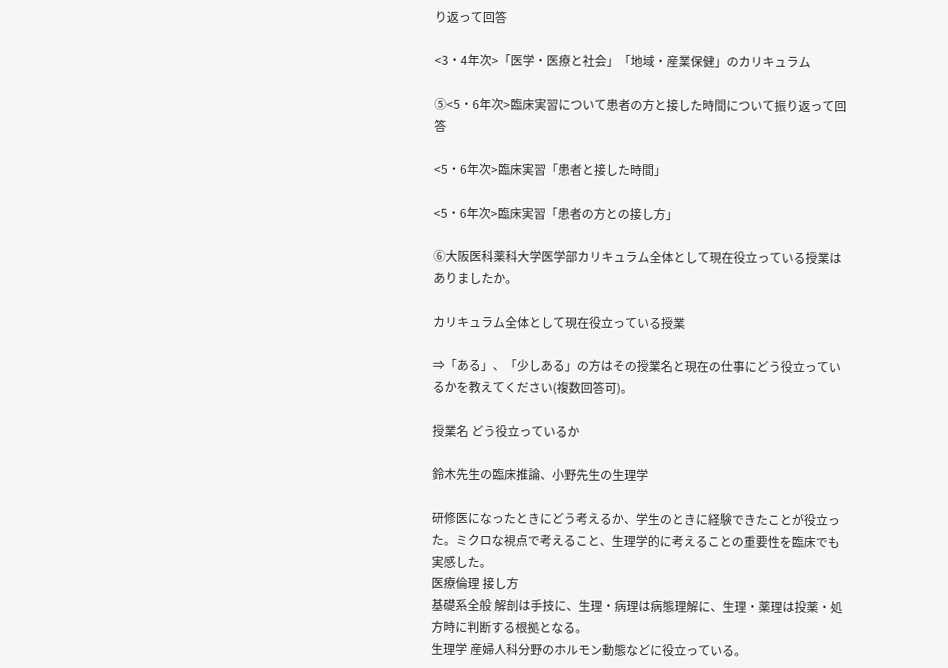り返って回答

<3・4年次>「医学・医療と社会」「地域・産業保健」のカリキュラム

⑤<5・6年次>臨床実習について患者の方と接した時間について振り返って回答

<5・6年次>臨床実習「患者と接した時間」

<5・6年次>臨床実習「患者の方との接し方」

⑥大阪医科薬科大学医学部カリキュラム全体として現在役立っている授業はありましたか。

カリキュラム全体として現在役立っている授業

⇒「ある」、「少しある」の方はその授業名と現在の仕事にどう役立っているかを教えてください(複数回答可)。

授業名 どう役立っているか

鈴木先生の臨床推論、小野先生の生理学

研修医になったときにどう考えるか、学生のときに経験できたことが役立った。ミクロな視点で考えること、生理学的に考えることの重要性を臨床でも実感した。
医療倫理 接し方
基礎系全般 解剖は手技に、生理・病理は病態理解に、生理・薬理は投薬・処方時に判断する根拠となる。
生理学 産婦人科分野のホルモン動態などに役立っている。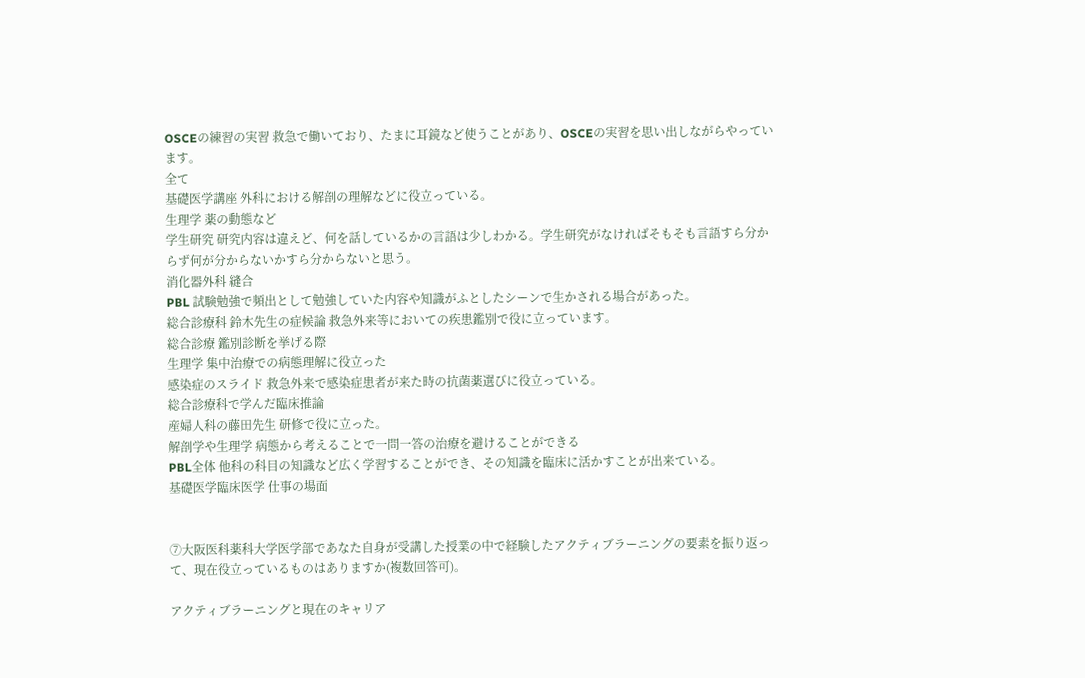OSCEの練習の実習 救急で働いており、たまに耳鏡など使うことがあり、OSCEの実習を思い出しながらやっています。
全て
基礎医学講座 外科における解剖の理解などに役立っている。
生理学 薬の動態など
学生研究 研究内容は違えど、何を話しているかの言語は少しわかる。学生研究がなければそもそも言語すら分からず何が分からないかすら分からないと思う。
消化器外科 縫合
PBL 試験勉強で頻出として勉強していた内容や知識がふとしたシーンで生かされる場合があった。
総合診療科 鈴木先生の症候論 救急外来等においての疾患鑑別で役に立っています。
総合診療 鑑別診断を挙げる際
生理学 集中治療での病態理解に役立った
感染症のスライド 救急外来で感染症患者が来た時の抗菌薬選びに役立っている。
総合診療科で学んだ臨床推論
産婦人科の藤田先生 研修で役に立った。
解剖学や生理学 病態から考えることで一問一答の治療を避けることができる
PBL全体 他科の科目の知識など広く学習することができ、その知識を臨床に活かすことが出来ている。
基礎医学臨床医学 仕事の場面


⑦大阪医科薬科大学医学部であなた自身が受講した授業の中で経験したアクティブラーニングの要素を振り返って、現在役立っているものはありますか(複数回答可)。

アクティブラーニングと現在のキャリア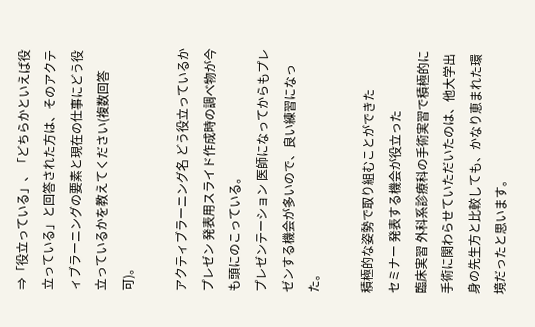⇒「役立っている」、「どちらかといえば役立っている」と回答された方は、そのアクティブラーニングの要素と現在の仕事にどう役立っているかを教えてください(複数回答可)。

アクティブラーニング名 どう役立っているか
プレゼン 発表用スライド作成時の調べ物が今も頭にのこっている。
プレゼンテーション 医師になってからもプレゼンする機会が多いので、良い練習になった。

積極的な姿勢で取り組むことができた
セミナー 発表する機会が役立った
臨床実習 外科系診療科の手術実習で積極的に手術に関わらせていただいたのは、他大学出身の先生方と比較しても、かなり恵まれた環境だったと思います。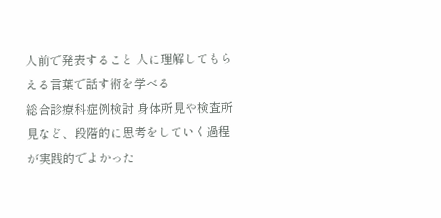人前で発表すること 人に理解してもらえる言葉で話す術を学べる
総合診療科症例検討 身体所見や検査所見など、段階的に思考をしていく過程が実践的でよかった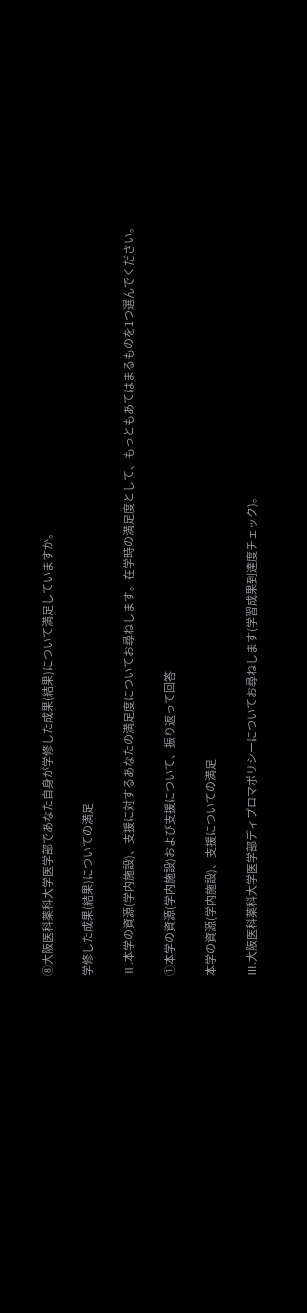⑧大阪医科薬科大学医学部であなた自身が学修した成果(結果)について満足していますか。

学修した成果(結果)についての満足

Ⅱ.本学の資源(学内施設)、支援に対するあなたの満足度についてお尋ねします。在学時の満足度として、もっともあてはまるものを1つ選んでください。

①本学の資源(学内施設)および支援について、振り返って回答

本学の資源(学内施設)、支援についての満足

Ⅲ.大阪医科薬科大学医学部ディプロマポリシーについてお尋ねします(学習成果到達度チェック)。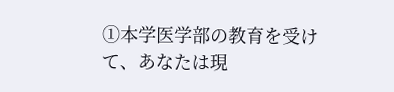①本学医学部の教育を受けて、あなたは現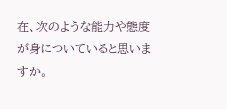在、次のような能力や態度が身についていると思いますか。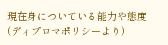現在身についている能力や態度 (ディプロマポリシーより)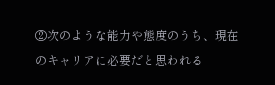②次のような能力や態度のうち、現在のキャリアに必要だと思われる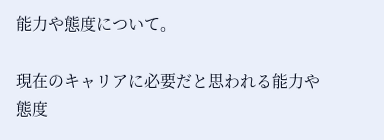能力や態度について。

現在のキャリアに必要だと思われる能力や態度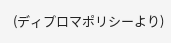(ディプロマポリシーより)